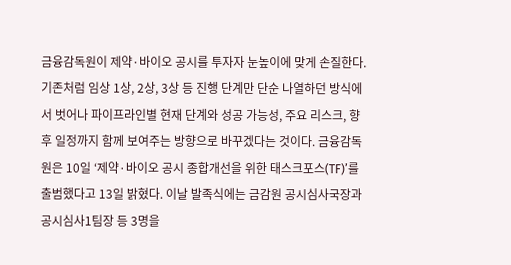금융감독원이 제약·바이오 공시를 투자자 눈높이에 맞게 손질한다. 기존처럼 임상 1상, 2상, 3상 등 진행 단계만 단순 나열하던 방식에서 벗어나 파이프라인별 현재 단계와 성공 가능성, 주요 리스크, 향후 일정까지 함께 보여주는 방향으로 바꾸겠다는 것이다. 금융감독원은 10일 ‘제약·바이오 공시 종합개선을 위한 태스크포스(TF)’를 출범했다고 13일 밝혔다. 이날 발족식에는 금감원 공시심사국장과 공시심사1팀장 등 3명을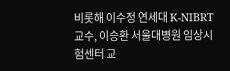비롯해 이수정 연세대 K-NIBRT 교수, 이승환 서울대병원 임상시험센터 교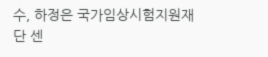수, 하정은 국가임상시험지원재단 센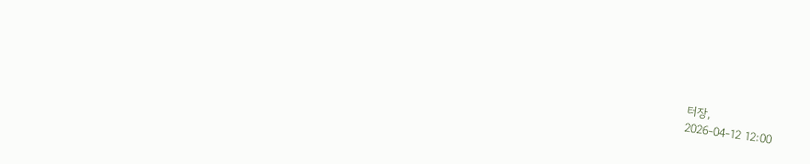터장,
2026-04-12 12:00